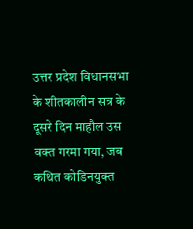उत्तर प्रदेश विधानसभा के शीतकालीन सत्र के दूसरे दिन माहौल उस वक्त गरमा गया, जब कथित कोडिनयुक्त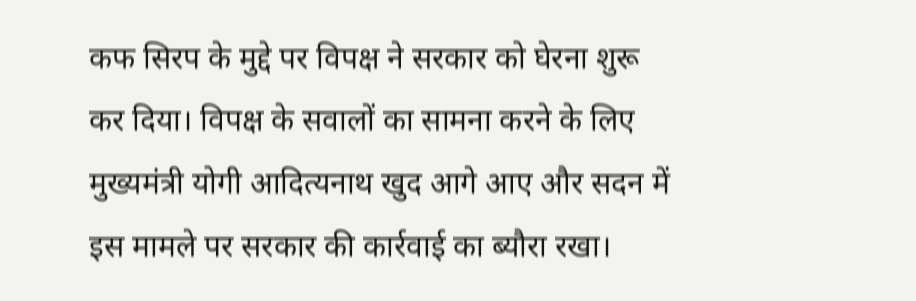कफ सिरप के मुद्दे पर विपक्ष ने सरकार को घेरना शुरू कर दिया। विपक्ष के सवालों का सामना करने के लिए मुख्यमंत्री योगी आदित्यनाथ खुद आगे आए और सदन में इस मामले पर सरकार की कार्रवाई का ब्यौरा रखा।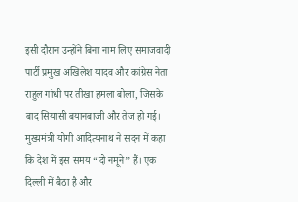इसी दौरान उन्होंने बिना नाम लिए समाजवादी पार्टी प्रमुख अखिलेश यादव और कांग्रेस नेता राहुल गांधी पर तीखा हमला बोला, जिसके बाद सियासी बयानबाजी और तेज हो गई।
मुख्यमंत्री योगी आदित्यनाथ ने सदन में कहा कि देश में इस समय “दो नमूने” हैं। एक दिल्ली में बैठा है और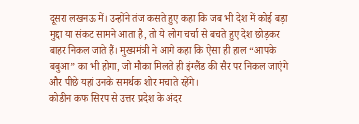दूसरा लखनऊ में। उन्होंने तंज कसते हुए कहा कि जब भी देश में कोई बड़ा मुद्दा या संकट सामने आता है, तो ये लोग चर्चा से बचते हुए देश छोड़कर बाहर निकल जाते हैं। मुख्यमंत्री ने आगे कहा कि ऐसा ही हाल “आपके बबुआ” का भी होगा, जो मौका मिलते ही इंग्लैंड की सैर पर निकल जाएंगे और पीछे यहां उनके समर्थक शोर मचाते रहेंगे।
कोडीन कफ सिरप से उत्तर प्रदेश के अंदर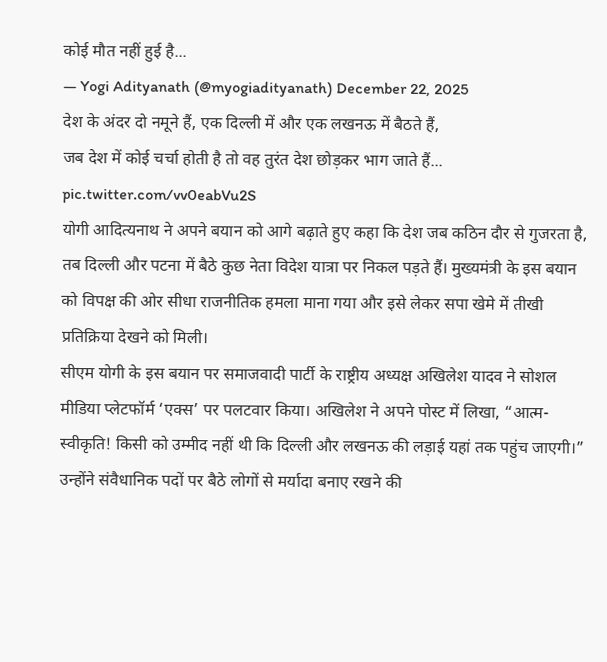कोई मौत नहीं हुई है...
— Yogi Adityanath (@myogiadityanath) December 22, 2025
देश के अंदर दो नमूने हैं, एक दिल्ली में और एक लखनऊ में बैठते हैं,
जब देश में कोई चर्चा होती है तो वह तुरंत देश छोड़कर भाग जाते हैं... pic.twitter.com/vv0eabVu2S
योगी आदित्यनाथ ने अपने बयान को आगे बढ़ाते हुए कहा कि देश जब कठिन दौर से गुजरता है, तब दिल्ली और पटना में बैठे कुछ नेता विदेश यात्रा पर निकल पड़ते हैं। मुख्यमंत्री के इस बयान को विपक्ष की ओर सीधा राजनीतिक हमला माना गया और इसे लेकर सपा खेमे में तीखी प्रतिक्रिया देखने को मिली।
सीएम योगी के इस बयान पर समाजवादी पार्टी के राष्ट्रीय अध्यक्ष अखिलेश यादव ने सोशल मीडिया प्लेटफॉर्म ‘एक्स’ पर पलटवार किया। अखिलेश ने अपने पोस्ट में लिखा, “आत्म-स्वीकृति! किसी को उम्मीद नहीं थी कि दिल्ली और लखनऊ की लड़ाई यहां तक पहुंच जाएगी।” उन्होंने संवैधानिक पदों पर बैठे लोगों से मर्यादा बनाए रखने की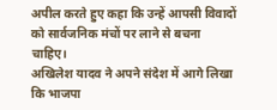अपील करते हुए कहा कि उन्हें आपसी विवादों को सार्वजनिक मंचों पर लाने से बचना चाहिए।
अखिलेश यादव ने अपने संदेश में आगे लिखा कि भाजपा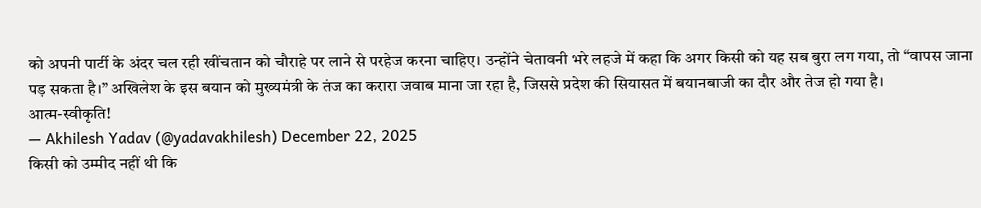को अपनी पार्टी के अंदर चल रही खींचतान को चौराहे पर लाने से परहेज करना चाहिए। उन्होंने चेतावनी भरे लहजे में कहा कि अगर किसी को यह सब बुरा लग गया, तो “वापस जाना पड़ सकता है।” अखिलेश के इस बयान को मुख्यमंत्री के तंज का करारा जवाब माना जा रहा है, जिससे प्रदेश की सियासत में बयानबाजी का दौर और तेज हो गया है।
आत्म-स्वीकृति!
— Akhilesh Yadav (@yadavakhilesh) December 22, 2025
किसी को उम्मीद नहीं थी कि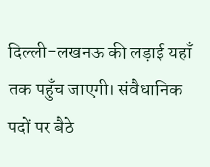दिल्ली-लखनऊ की लड़ाई यहाँ तक पहुँच जाएगी। संवैधानिक पदों पर बैठे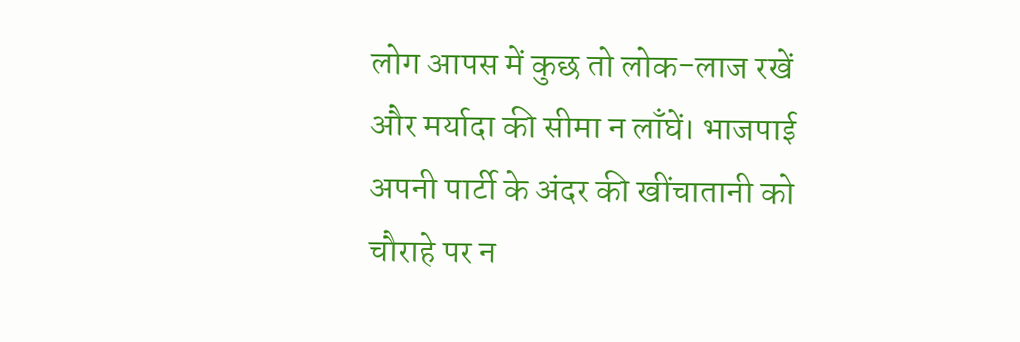लोग आपस में कुछ तो लोक-लाज रखें और मर्यादा की सीमा न लाँघें। भाजपाई अपनी पार्टी के अंदर की खींचातानी को चौराहे पर न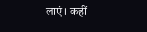लाएं। कहीं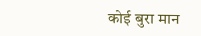कोई बुरा मान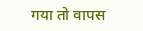गया तो वापस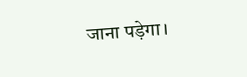जाना पड़ेगा।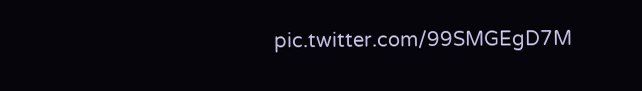pic.twitter.com/99SMGEgD7M